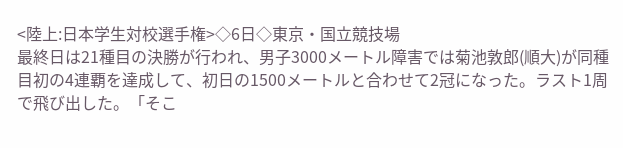<陸上:日本学生対校選手権>◇6日◇東京・国立競技場
最終日は21種目の決勝が行われ、男子3000メートル障害では菊池敦郎(順大)が同種目初の4連覇を達成して、初日の1500メートルと合わせて2冠になった。ラスト1周で飛び出した。「そこ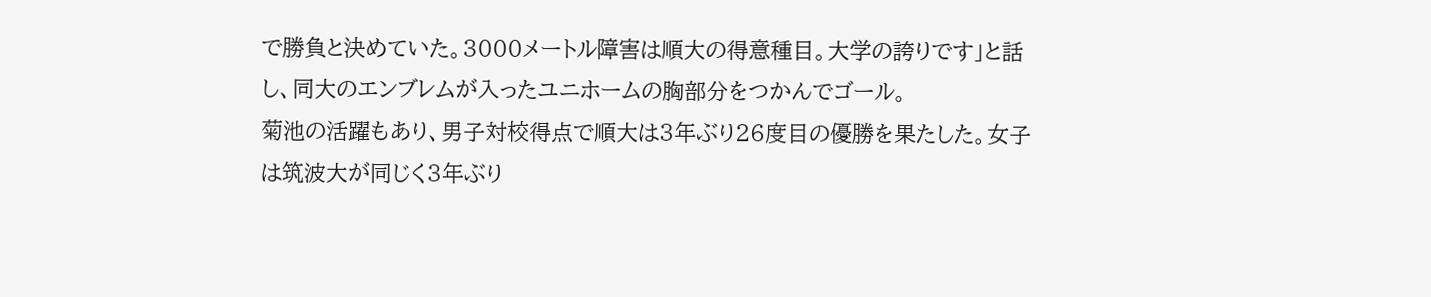で勝負と決めていた。3000メートル障害は順大の得意種目。大学の誇りです」と話し、同大のエンブレムが入ったユニホームの胸部分をつかんでゴール。
菊池の活躍もあり、男子対校得点で順大は3年ぶり26度目の優勝を果たした。女子は筑波大が同じく3年ぶり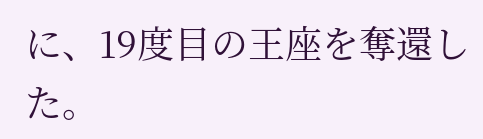に、19度目の王座を奪還した。